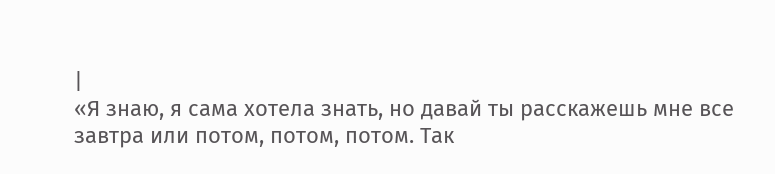|
«Я знаю, я сама хотела знать, но давай ты расскажешь мне все завтра или потом, потом, потом. Так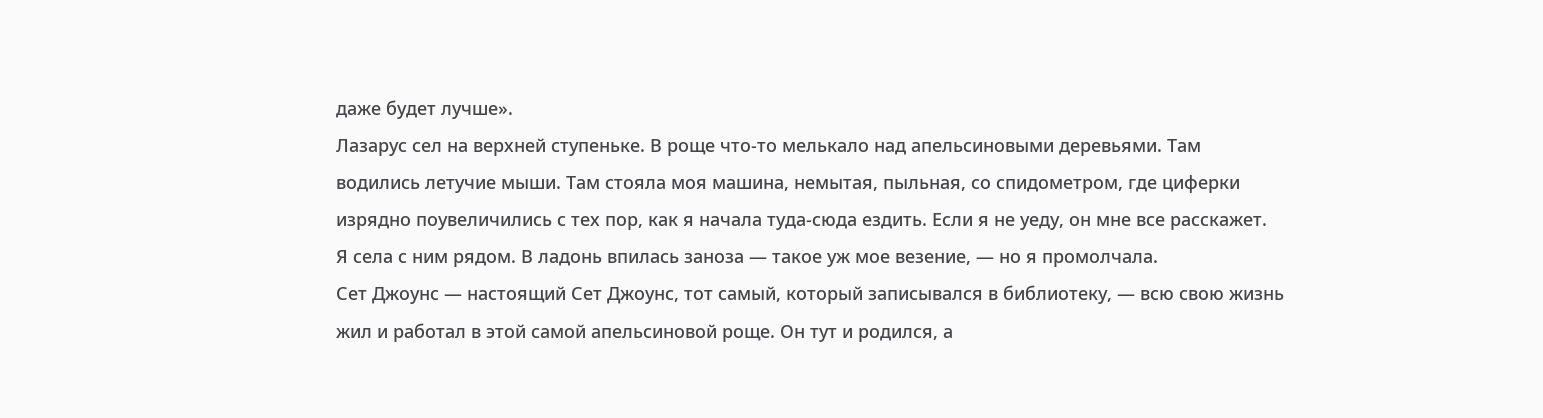даже будет лучше».
Лазарус сел на верхней ступеньке. В роще что-то мелькало над апельсиновыми деревьями. Там водились летучие мыши. Там стояла моя машина, немытая, пыльная, со спидометром, где циферки изрядно поувеличились с тех пор, как я начала туда-сюда ездить. Если я не уеду, он мне все расскажет.
Я села с ним рядом. В ладонь впилась заноза — такое уж мое везение, — но я промолчала.
Сет Джоунс — настоящий Сет Джоунс, тот самый, который записывался в библиотеку, — всю свою жизнь жил и работал в этой самой апельсиновой роще. Он тут и родился, а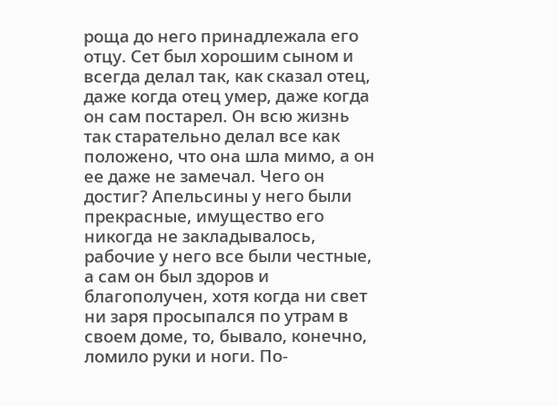роща до него принадлежала его отцу. Сет был хорошим сыном и всегда делал так, как сказал отец, даже когда отец умер, даже когда он сам постарел. Он всю жизнь так старательно делал все как положено, что она шла мимо, а он ее даже не замечал. Чего он достиг? Апельсины у него были прекрасные, имущество его никогда не закладывалось, рабочие у него все были честные, а сам он был здоров и благополучен, хотя когда ни свет ни заря просыпался по утрам в своем доме, то, бывало, конечно, ломило руки и ноги. По-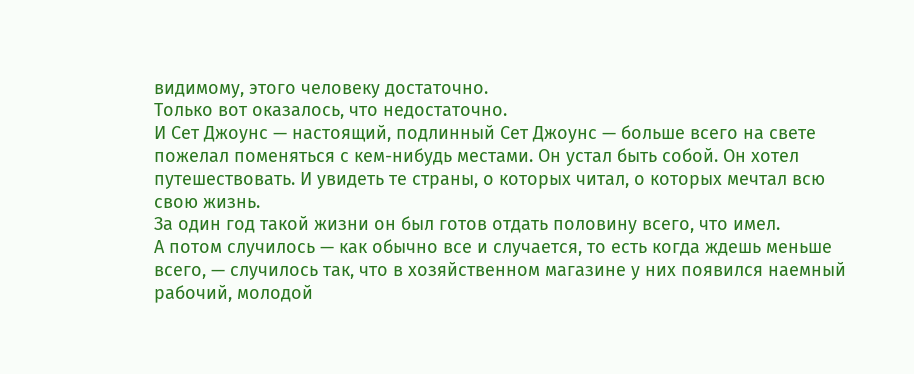видимому, этого человеку достаточно.
Только вот оказалось, что недостаточно.
И Сет Джоунс — настоящий, подлинный Сет Джоунс — больше всего на свете пожелал поменяться с кем-нибудь местами. Он устал быть собой. Он хотел путешествовать. И увидеть те страны, о которых читал, о которых мечтал всю свою жизнь.
За один год такой жизни он был готов отдать половину всего, что имел.
А потом случилось — как обычно все и случается, то есть когда ждешь меньше всего, — случилось так, что в хозяйственном магазине у них появился наемный рабочий, молодой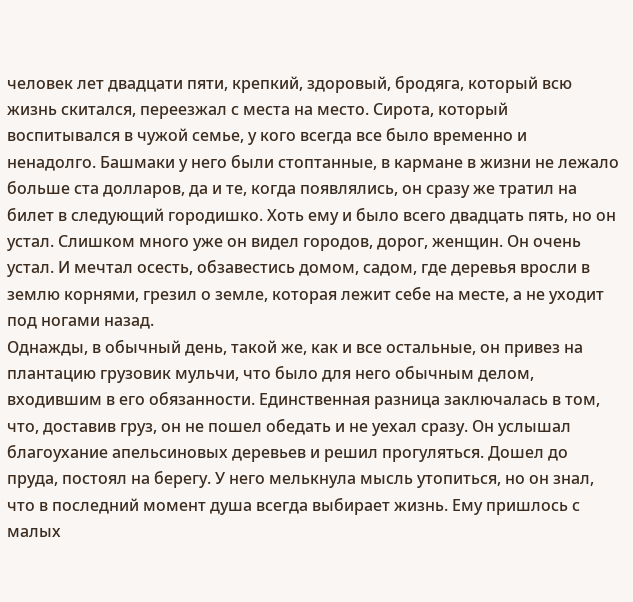человек лет двадцати пяти, крепкий, здоровый, бродяга, который всю жизнь скитался, переезжал с места на место. Сирота, который воспитывался в чужой семье, у кого всегда все было временно и ненадолго. Башмаки у него были стоптанные, в кармане в жизни не лежало больше ста долларов, да и те, когда появлялись, он сразу же тратил на билет в следующий городишко. Хоть ему и было всего двадцать пять, но он устал. Слишком много уже он видел городов, дорог, женщин. Он очень устал. И мечтал осесть, обзавестись домом, садом, где деревья вросли в землю корнями, грезил о земле, которая лежит себе на месте, а не уходит под ногами назад.
Однажды, в обычный день, такой же, как и все остальные, он привез на плантацию грузовик мульчи, что было для него обычным делом, входившим в его обязанности. Единственная разница заключалась в том, что, доставив груз, он не пошел обедать и не уехал сразу. Он услышал благоухание апельсиновых деревьев и решил прогуляться. Дошел до пруда, постоял на берегу. У него мелькнула мысль утопиться, но он знал, что в последний момент душа всегда выбирает жизнь. Ему пришлось с малых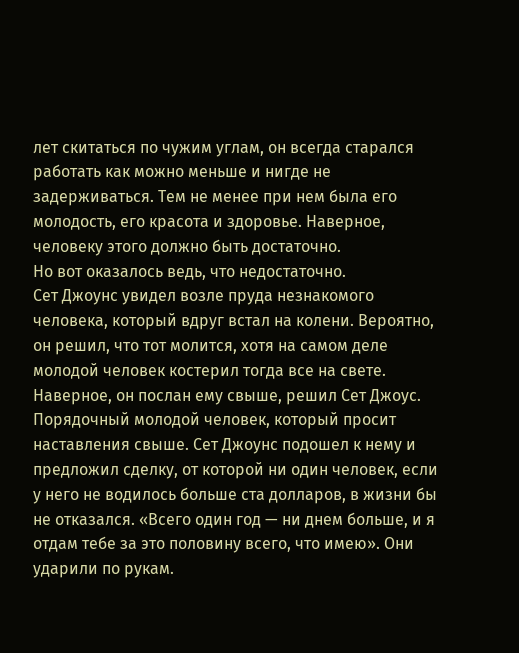лет скитаться по чужим углам, он всегда старался работать как можно меньше и нигде не задерживаться. Тем не менее при нем была его молодость, его красота и здоровье. Наверное, человеку этого должно быть достаточно.
Но вот оказалось ведь, что недостаточно.
Сет Джоунс увидел возле пруда незнакомого человека, который вдруг встал на колени. Вероятно, он решил, что тот молится, хотя на самом деле молодой человек костерил тогда все на свете. Наверное, он послан ему свыше, решил Сет Джоус. Порядочный молодой человек, который просит наставления свыше. Сет Джоунс подошел к нему и предложил сделку, от которой ни один человек, если у него не водилось больше ста долларов, в жизни бы не отказался. «Всего один год — ни днем больше, и я отдам тебе за это половину всего, что имею». Они ударили по рукам.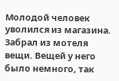Молодой человек уволился из магазина. Забрал из мотеля вещи. Вещей у него было немного, так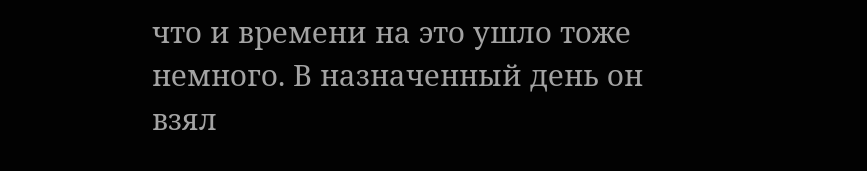что и времени на это ушло тоже немного. В назначенный день он взял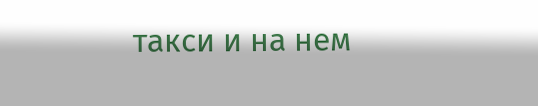такси и на нем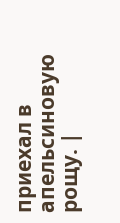приехал в апельсиновую рощу. |